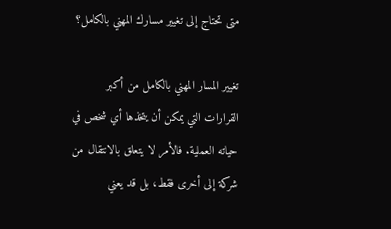متى تحتاج إلى تغيير مسارك المهني بالكامل؟

تغيير المسار المهني بالكامل من أكبر القرارات التي يمكن أن يتخذها أي شخص في حياته العملية. فالأمر لا يتعلق بالانتقال من شركة إلى أخرى فقط، بل قد يعني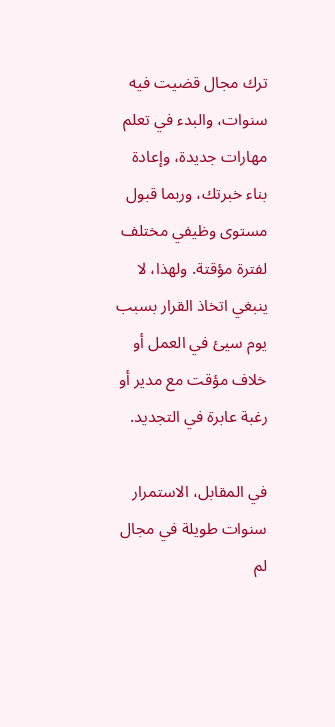ترك مجال قضيت فيه سنوات، والبدء في تعلم مهارات جديدة، وإعادة بناء خبرتك، وربما قبول مستوى وظيفي مختلف لفترة مؤقتة. ولهذا، لا ينبغي اتخاذ القرار بسبب يوم سيئ في العمل أو خلاف مؤقت مع مدير أو رغبة عابرة في التجديد.

في المقابل، الاستمرار سنوات طويلة في مجال لم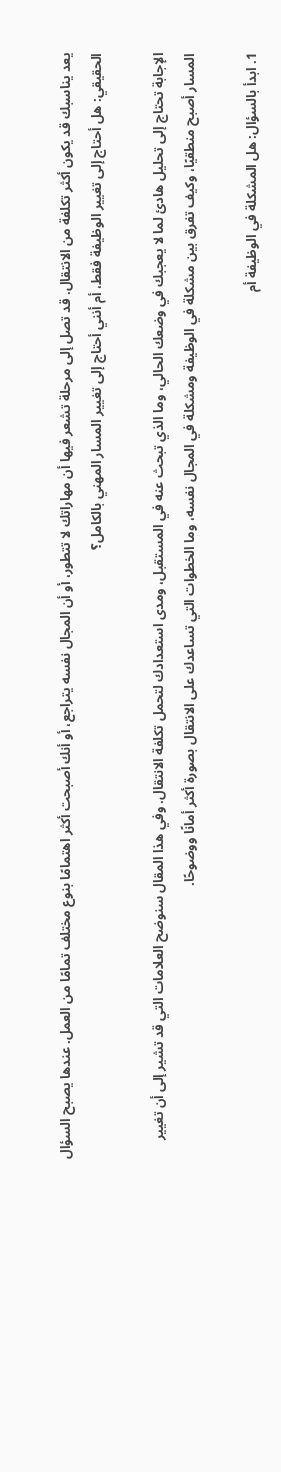يعد يناسبك قد يكون أكثر تكلفة من الانتقال. قد تصل إلى مرحلة تشعر فيها أن مهاراتك لا تتطور، أو أن المجال نفسه يتراجع، أو أنك أصبحت أكثر اهتمامًا بنوع مختلف تمامًا من العمل. عندها يصبح السؤال الحقيقي: هل أحتاج إلى تغيير الوظيفة فقط، أم أنني أحتاج إلى تغيير المسار المهني بالكامل؟

الإجابة تحتاج إلى تحليل هادئ لما لا يعجبك في وضعك الحالي، وما الذي تبحث عنه في المستقبل، ومدى استعدادك لتحمل تكلفة الانتقال. وفي هذا المقال سنوضح العلامات التي قد تشير إلى أن تغيير المسار أصبح منطقيًا، وكيف تفرق بين مشكلة في الوظيفة ومشكلة في المجال نفسه، وما الخطوات التي تساعدك على الانتقال بصورة أكثر أمانًا ووضوحًا.

1. ابدأ بالسؤال: هل المشكلة في الوظيفة أم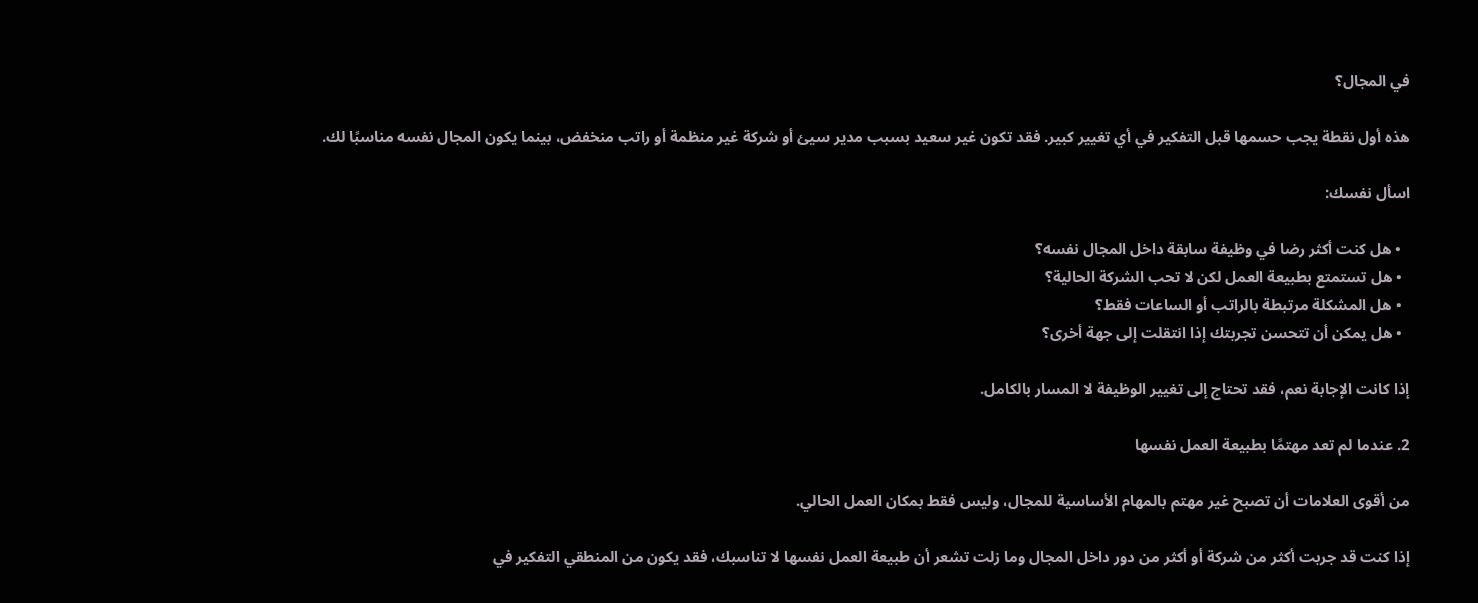في المجال؟

هذه أول نقطة يجب حسمها قبل التفكير في أي تغيير كبير. فقد تكون غير سعيد بسبب مدير سيئ أو شركة غير منظمة أو راتب منخفض، بينما يكون المجال نفسه مناسبًا لك.

اسأل نفسك:

  • هل كنت أكثر رضا في وظيفة سابقة داخل المجال نفسه؟
  • هل تستمتع بطبيعة العمل لكن لا تحب الشركة الحالية؟
  • هل المشكلة مرتبطة بالراتب أو الساعات فقط؟
  • هل يمكن أن تتحسن تجربتك إذا انتقلت إلى جهة أخرى؟

إذا كانت الإجابة نعم، فقد تحتاج إلى تغيير الوظيفة لا المسار بالكامل.

2. عندما لم تعد مهتمًا بطبيعة العمل نفسها

من أقوى العلامات أن تصبح غير مهتم بالمهام الأساسية للمجال، وليس فقط بمكان العمل الحالي.

إذا كنت قد جربت أكثر من شركة أو أكثر من دور داخل المجال وما زلت تشعر أن طبيعة العمل نفسها لا تناسبك، فقد يكون من المنطقي التفكير في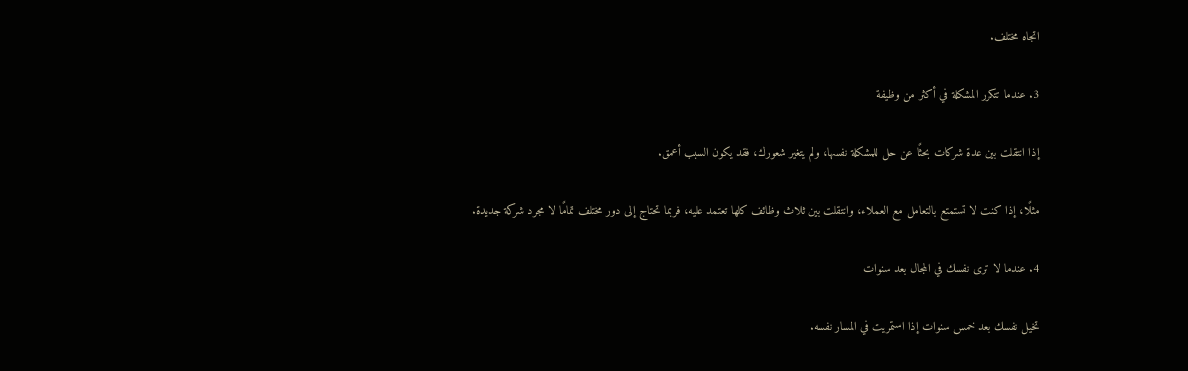اتجاه مختلف.

3. عندما تتكرر المشكلة في أكثر من وظيفة

إذا انتقلت بين عدة شركات بحثًا عن حل للمشكلة نفسها، ولم يتغير شعورك، فقد يكون السبب أعمق.

مثلًا، إذا كنت لا تستمتع بالتعامل مع العملاء، وانتقلت بين ثلاث وظائف كلها تعتمد عليه، فربما تحتاج إلى دور مختلف تمامًا لا مجرد شركة جديدة.

4. عندما لا ترى نفسك في المجال بعد سنوات

تخيل نفسك بعد خمس سنوات إذا استمريت في المسار نفسه.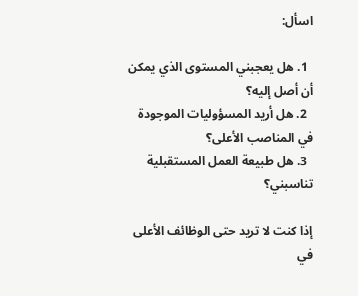اسأل:

  1. هل يعجبني المستوى الذي يمكن أن أصل إليه؟
  2. هل أريد المسؤوليات الموجودة في المناصب الأعلى؟
  3. هل طبيعة العمل المستقبلية تناسبني؟

إذا كنت لا تريد حتى الوظائف الأعلى في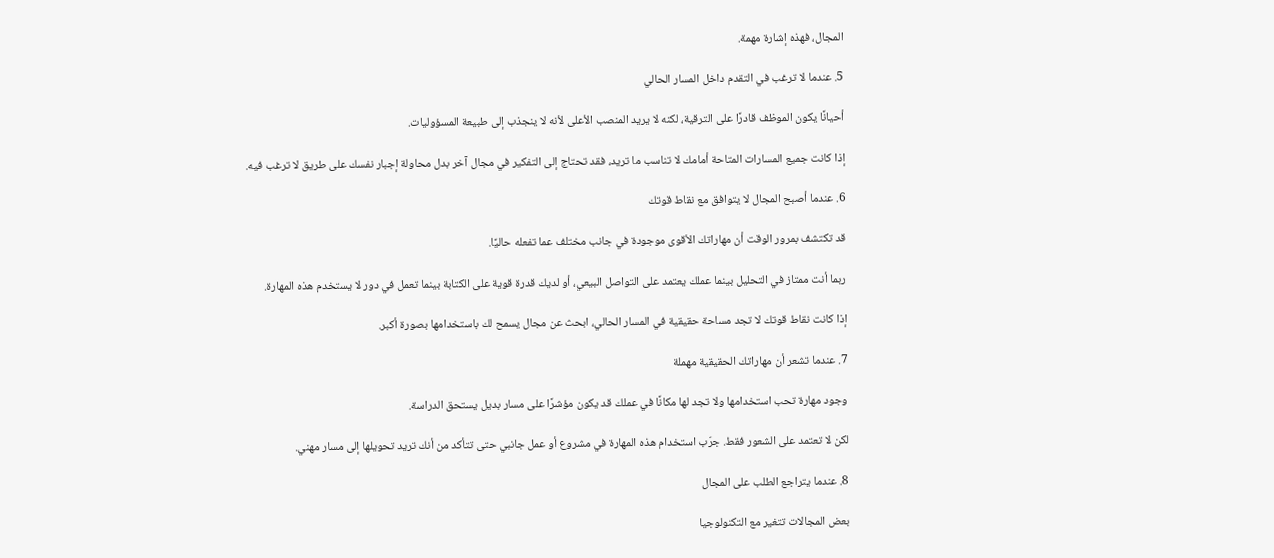المجال، فهذه إشارة مهمة.

5. عندما لا ترغب في التقدم داخل المسار الحالي

أحيانًا يكون الموظف قادرًا على الترقية، لكنه لا يريد المنصب الأعلى لأنه لا ينجذب إلى طبيعة المسؤوليات.

إذا كانت جميع المسارات المتاحة أمامك لا تناسب ما تريد، فقد تحتاج إلى التفكير في مجال آخر بدل محاولة إجبار نفسك على طريق لا ترغب فيه.

6. عندما أصبح المجال لا يتوافق مع نقاط قوتك

قد تكتشف بمرور الوقت أن مهاراتك الأقوى موجودة في جانب مختلف عما تفعله حاليًا.

ربما أنت ممتاز في التحليل بينما عملك يعتمد على التواصل البيعي، أو لديك قدرة قوية على الكتابة بينما تعمل في دور لا يستخدم هذه المهارة.

إذا كانت نقاط قوتك لا تجد مساحة حقيقية في المسار الحالي، ابحث عن مجال يسمح لك باستخدامها بصورة أكبر.

7. عندما تشعر أن مهاراتك الحقيقية مهملة

وجود مهارة تحب استخدامها ولا تجد لها مكانًا في عملك قد يكون مؤشرًا على مسار بديل يستحق الدراسة.

لكن لا تعتمد على الشعور فقط. جرّب استخدام هذه المهارة في مشروع أو عمل جانبي حتى تتأكد من أنك تريد تحويلها إلى مسار مهني.

8. عندما يتراجع الطلب على المجال

بعض المجالات تتغير مع التكنولوجيا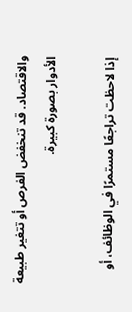والاقتصاد. قد تنخفض الفرص أو تتغير طبيعة الأدوار بصورة كبيرة.

إذا لاحظت تراجعًا مستمرًا في الوظائف، أو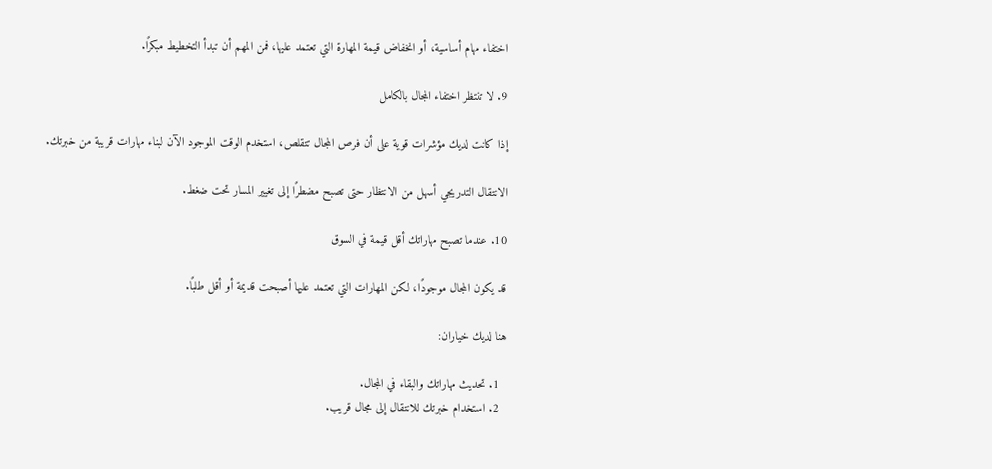اختفاء مهام أساسية، أو انخفاض قيمة المهارة التي تعتمد عليها، فمن المهم أن تبدأ التخطيط مبكرًا.

9. لا تنتظر اختفاء المجال بالكامل

إذا كانت لديك مؤشرات قوية على أن فرص المجال تتقلص، استخدم الوقت الموجود الآن لبناء مهارات قريبة من خبرتك.

الانتقال التدريجي أسهل من الانتظار حتى تصبح مضطرًا إلى تغيير المسار تحت ضغط.

10. عندما تصبح مهاراتك أقل قيمة في السوق

قد يكون المجال موجودًا، لكن المهارات التي تعتمد عليها أصبحت قديمة أو أقل طلبًا.

هنا لديك خياران:

  1. تحديث مهاراتك والبقاء في المجال.
  2. استخدام خبرتك للانتقال إلى مجال قريب.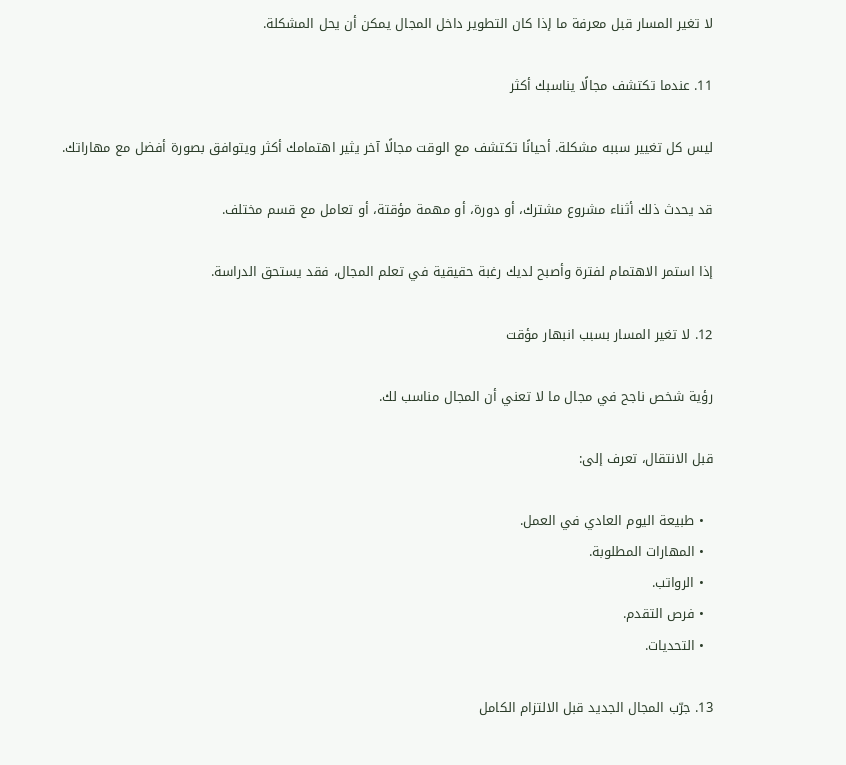لا تغير المسار قبل معرفة ما إذا كان التطوير داخل المجال يمكن أن يحل المشكلة.

11. عندما تكتشف مجالًا يناسبك أكثر

ليس كل تغيير سببه مشكلة. أحيانًا تكتشف مع الوقت مجالًا آخر يثير اهتمامك أكثر ويتوافق بصورة أفضل مع مهاراتك.

قد يحدث ذلك أثناء مشروع مشترك، أو دورة، أو مهمة مؤقتة، أو تعامل مع قسم مختلف.

إذا استمر الاهتمام لفترة وأصبح لديك رغبة حقيقية في تعلم المجال، فقد يستحق الدراسة.

12. لا تغير المسار بسبب انبهار مؤقت

رؤية شخص ناجح في مجال ما لا تعني أن المجال مناسب لك.

قبل الانتقال، تعرف إلى:

  • طبيعة اليوم العادي في العمل.
  • المهارات المطلوبة.
  • الرواتب.
  • فرص التقدم.
  • التحديات.

13. جرّب المجال الجديد قبل الالتزام الكامل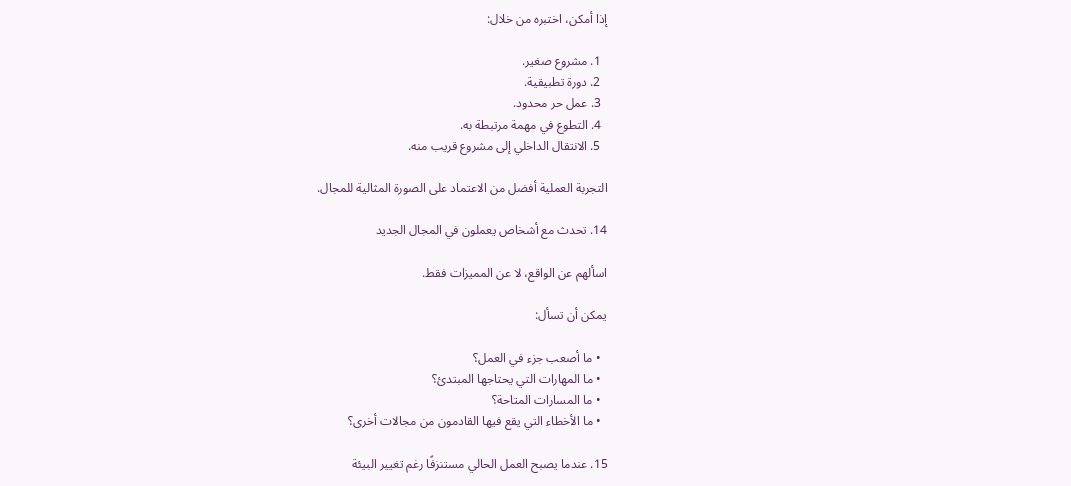إذا أمكن، اختبره من خلال:

  1. مشروع صغير.
  2. دورة تطبيقية.
  3. عمل حر محدود.
  4. التطوع في مهمة مرتبطة به.
  5. الانتقال الداخلي إلى مشروع قريب منه.

التجربة العملية أفضل من الاعتماد على الصورة المثالية للمجال.

14. تحدث مع أشخاص يعملون في المجال الجديد

اسألهم عن الواقع، لا عن المميزات فقط.

يمكن أن تسأل:

  • ما أصعب جزء في العمل؟
  • ما المهارات التي يحتاجها المبتدئ؟
  • ما المسارات المتاحة؟
  • ما الأخطاء التي يقع فيها القادمون من مجالات أخرى؟

15. عندما يصبح العمل الحالي مستنزفًا رغم تغيير البيئة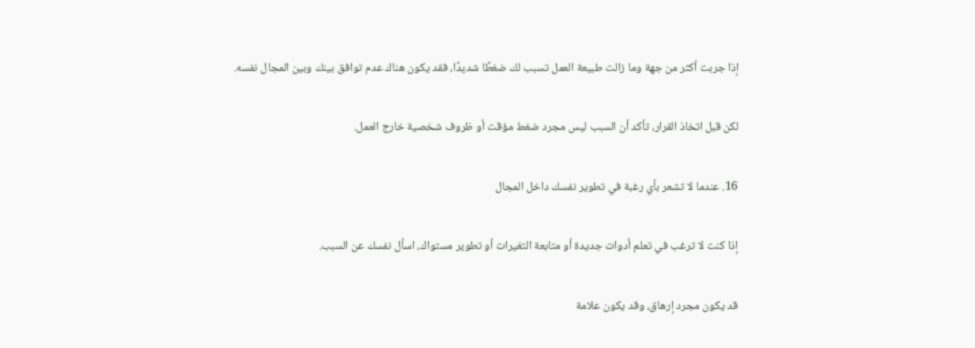إذا جربت أكثر من جهة وما زالت طبيعة العمل تسبب لك ضغطًا شديدًا، فقد يكون هناك عدم توافق بينك وبين المجال نفسه.

لكن قبل اتخاذ القرار، تأكد أن السبب ليس مجرد ضغط مؤقت أو ظروف شخصية خارج العمل.

16. عندما لا تشعر بأي رغبة في تطوير نفسك داخل المجال

إذا كنت لا ترغب في تعلم أدوات جديدة أو متابعة التغيرات أو تطوير مستواك، اسأل نفسك عن السبب.

قد يكون مجرد إرهاق، وقد يكون علامة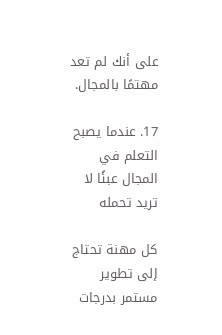على أنك لم تعد مهتمًا بالمجال.

17. عندما يصبح التعلم في المجال عبئًا لا تريد تحمله

كل مهنة تحتاج إلى تطوير مستمر بدرجات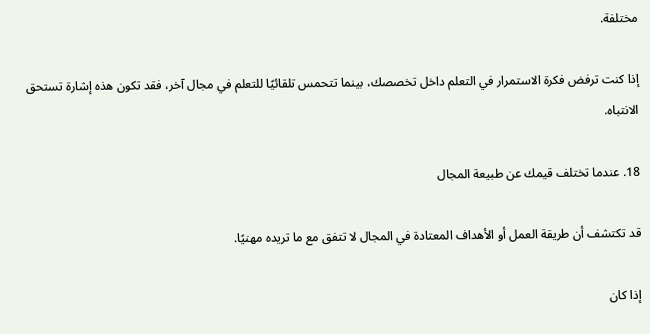مختلفة.

إذا كنت ترفض فكرة الاستمرار في التعلم داخل تخصصك، بينما تتحمس تلقائيًا للتعلم في مجال آخر، فقد تكون هذه إشارة تستحق الانتباه.

18. عندما تختلف قيمك عن طبيعة المجال

قد تكتشف أن طريقة العمل أو الأهداف المعتادة في المجال لا تتفق مع ما تريده مهنيًا.

إذا كان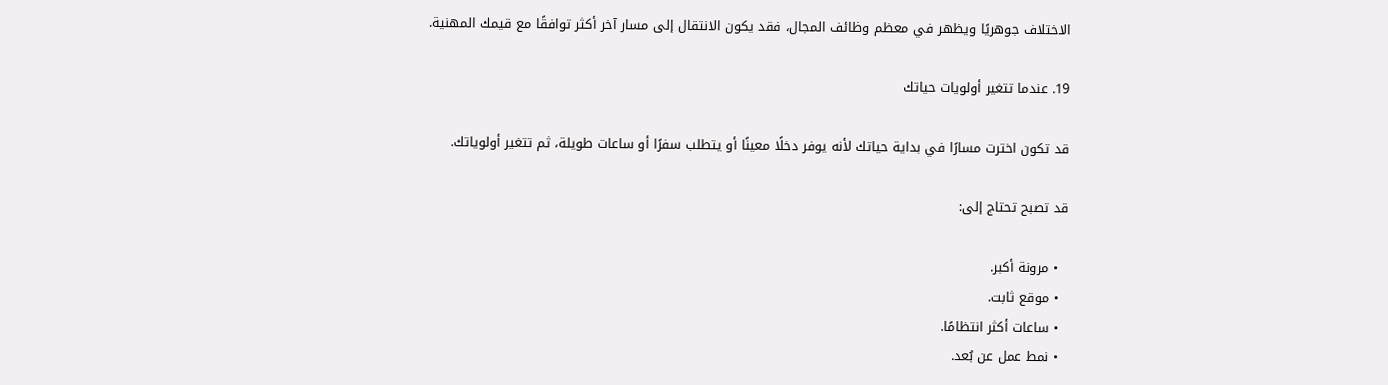الاختلاف جوهريًا ويظهر في معظم وظائف المجال، فقد يكون الانتقال إلى مسار آخر أكثر توافقًا مع قيمك المهنية.

19. عندما تتغير أولويات حياتك

قد تكون اخترت مسارًا في بداية حياتك لأنه يوفر دخلًا معينًا أو يتطلب سفرًا أو ساعات طويلة، ثم تتغير أولوياتك.

قد تصبح تحتاج إلى:

  • مرونة أكبر.
  • موقع ثابت.
  • ساعات أكثر انتظامًا.
  • نمط عمل عن بُعد.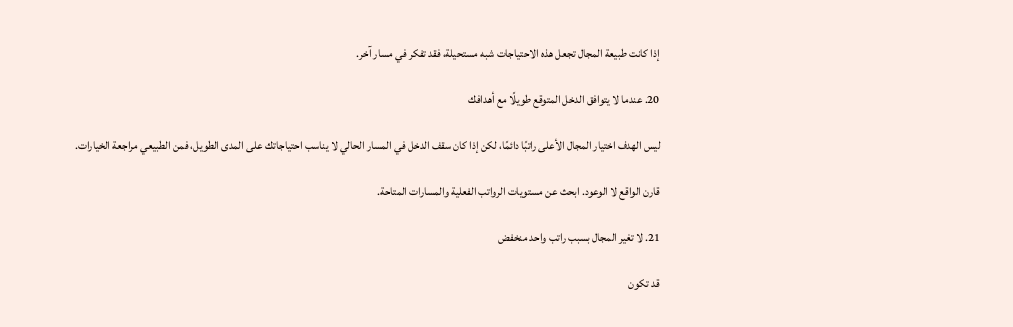إذا كانت طبيعة المجال تجعل هذه الاحتياجات شبه مستحيلة، فقد تفكر في مسار آخر.

20. عندما لا يتوافق الدخل المتوقع طويلًا مع أهدافك

ليس الهدف اختيار المجال الأعلى راتبًا دائمًا، لكن إذا كان سقف الدخل في المسار الحالي لا يناسب احتياجاتك على المدى الطويل، فمن الطبيعي مراجعة الخيارات.

قارن الواقع لا الوعود. ابحث عن مستويات الرواتب الفعلية والمسارات المتاحة.

21. لا تغير المجال بسبب راتب واحد منخفض

قد تكون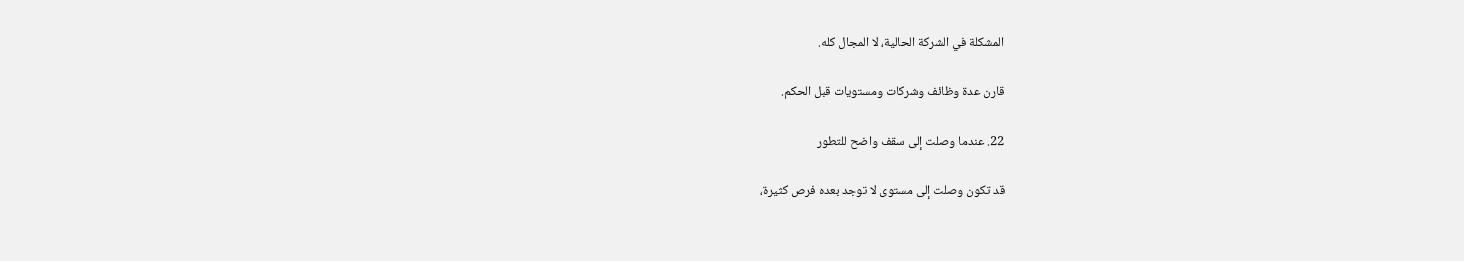المشكلة في الشركة الحالية، لا المجال كله.

قارن عدة وظائف وشركات ومستويات قبل الحكم.

22. عندما وصلت إلى سقف واضح للتطور

قد تكون وصلت إلى مستوى لا توجد بعده فرص كثيرة،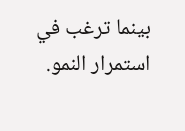بينما ترغب في استمرار النمو.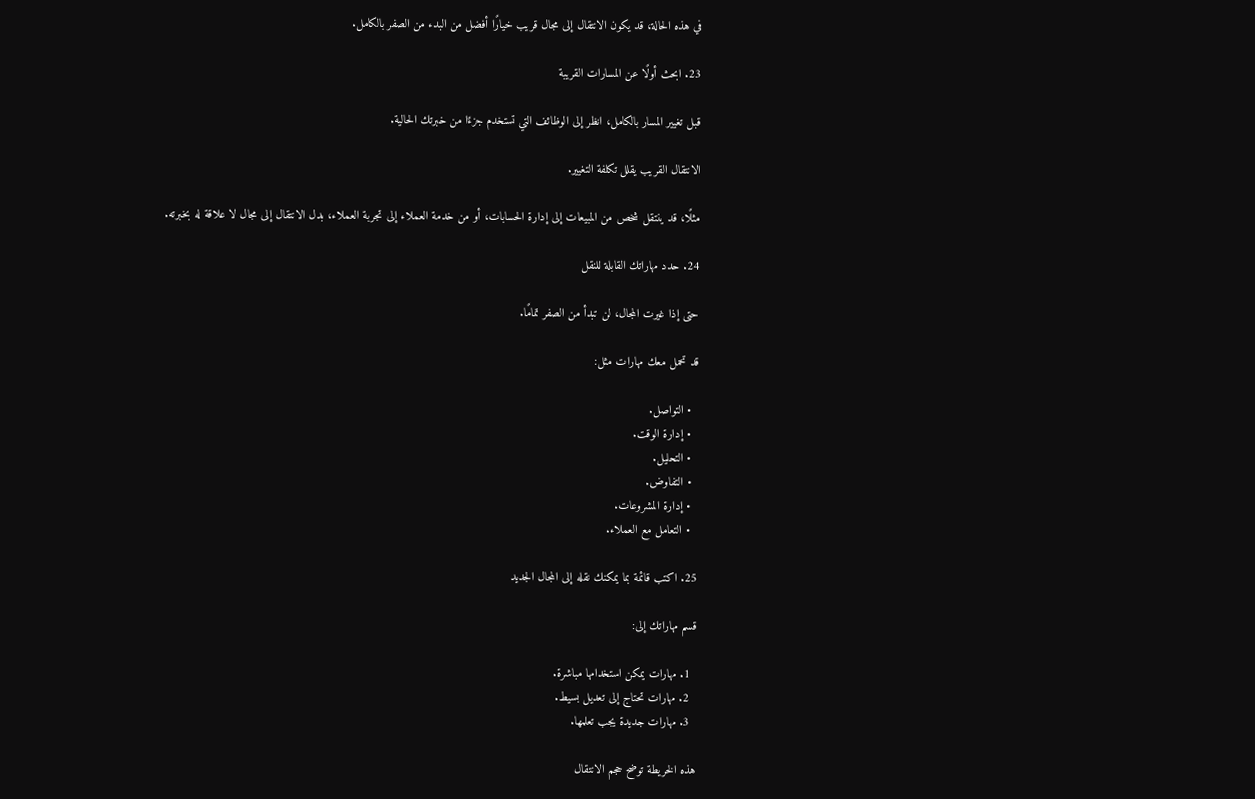في هذه الحالة، قد يكون الانتقال إلى مجال قريب خيارًا أفضل من البدء من الصفر بالكامل.

23. ابحث أولًا عن المسارات القريبة

قبل تغيير المسار بالكامل، انظر إلى الوظائف التي تستخدم جزءًا من خبرتك الحالية.

الانتقال القريب يقلل تكلفة التغيير.

مثلًا، قد ينتقل شخص من المبيعات إلى إدارة الحسابات، أو من خدمة العملاء إلى تجربة العملاء، بدل الانتقال إلى مجال لا علاقة له بخبرته.

24. حدد مهاراتك القابلة للنقل

حتى إذا غيرت المجال، لن تبدأ من الصفر تمامًا.

قد تحمل معك مهارات مثل:

  • التواصل.
  • إدارة الوقت.
  • التحليل.
  • التفاوض.
  • إدارة المشروعات.
  • التعامل مع العملاء.

25. اكتب قائمة بما يمكنك نقله إلى المجال الجديد

قسم مهاراتك إلى:

  1. مهارات يمكن استخدامها مباشرة.
  2. مهارات تحتاج إلى تعديل بسيط.
  3. مهارات جديدة يجب تعلمها.

هذه الخريطة توضح حجم الانتقال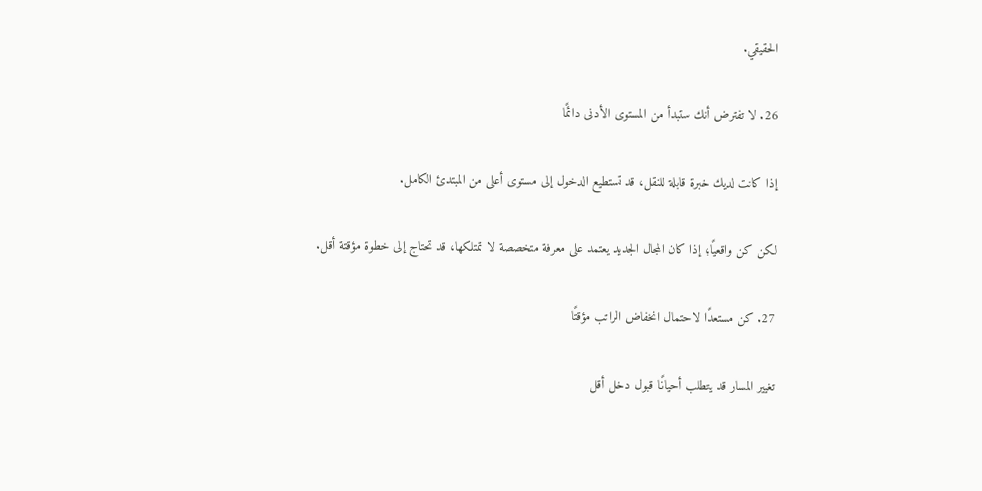الحقيقي.

26. لا تفترض أنك ستبدأ من المستوى الأدنى دائمًا

إذا كانت لديك خبرة قابلة للنقل، قد تستطيع الدخول إلى مستوى أعلى من المبتدئ الكامل.

لكن كن واقعيًا؛ إذا كان المجال الجديد يعتمد على معرفة متخصصة لا تمتلكها، قد تحتاج إلى خطوة مؤقتة أقل.

27. كن مستعدًا لاحتمال انخفاض الراتب مؤقتًا

تغيير المسار قد يتطلب أحيانًا قبول دخل أقل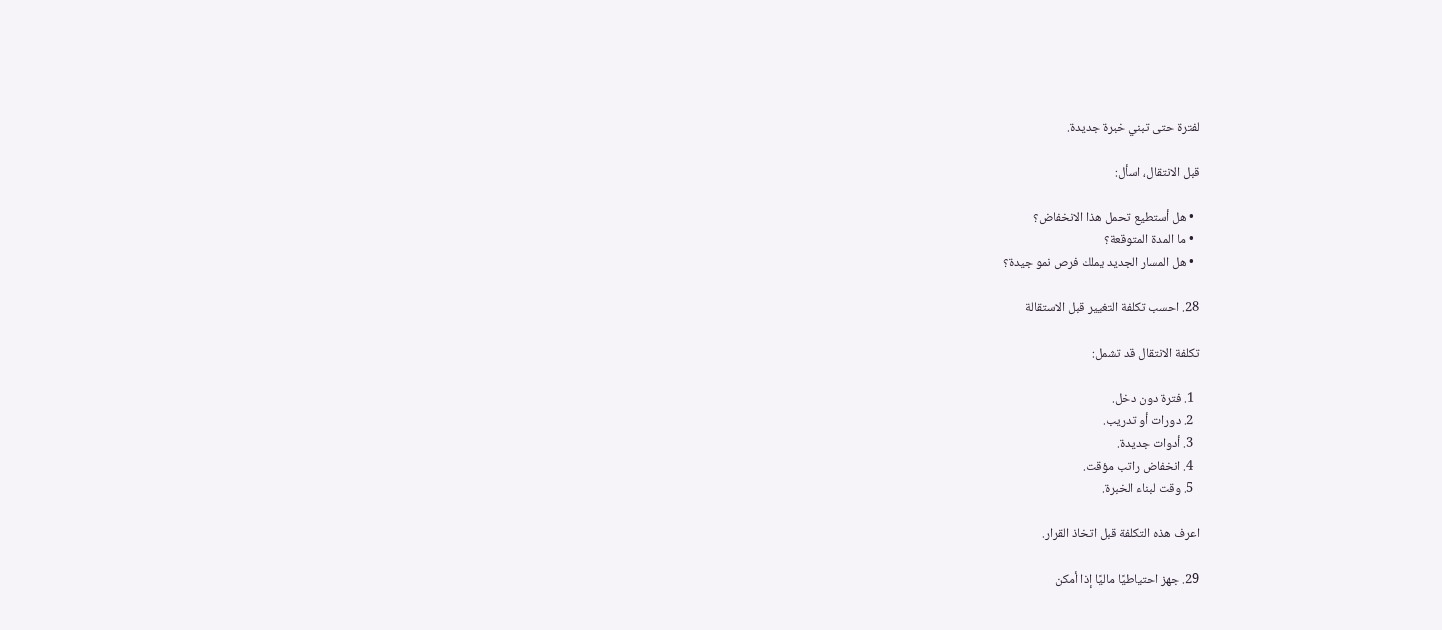لفترة حتى تبني خبرة جديدة.

قبل الانتقال، اسأل:

  • هل أستطيع تحمل هذا الانخفاض؟
  • ما المدة المتوقعة؟
  • هل المسار الجديد يملك فرص نمو جيدة؟

28. احسب تكلفة التغيير قبل الاستقالة

تكلفة الانتقال قد تشمل:

  1. فترة دون دخل.
  2. دورات أو تدريب.
  3. أدوات جديدة.
  4. انخفاض راتب مؤقت.
  5. وقت لبناء الخبرة.

اعرف هذه التكلفة قبل اتخاذ القرار.

29. جهز احتياطيًا ماليًا إذا أمكن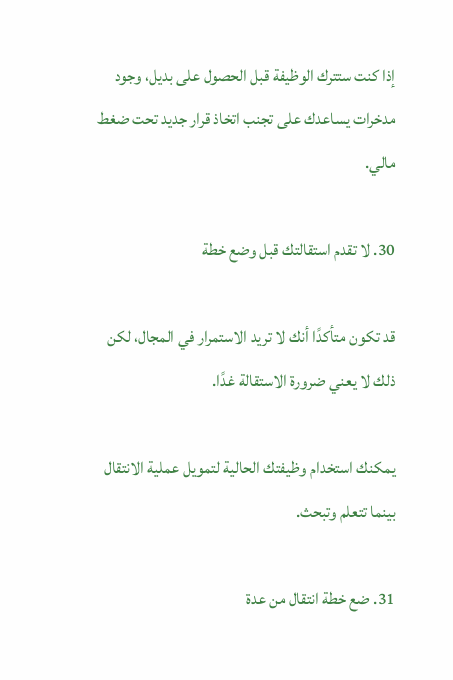إذا كنت ستترك الوظيفة قبل الحصول على بديل، وجود مدخرات يساعدك على تجنب اتخاذ قرار جديد تحت ضغط مالي.

30. لا تقدم استقالتك قبل وضع خطة

قد تكون متأكدًا أنك لا تريد الاستمرار في المجال، لكن ذلك لا يعني ضرورة الاستقالة غدًا.

يمكنك استخدام وظيفتك الحالية لتمويل عملية الانتقال بينما تتعلم وتبحث.

31. ضع خطة انتقال من عدة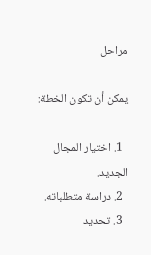مراحل

يمكن أن تكون الخطة:

  1. اختيار المجال الجديد.
  2. دراسة متطلباته.
  3. تحديد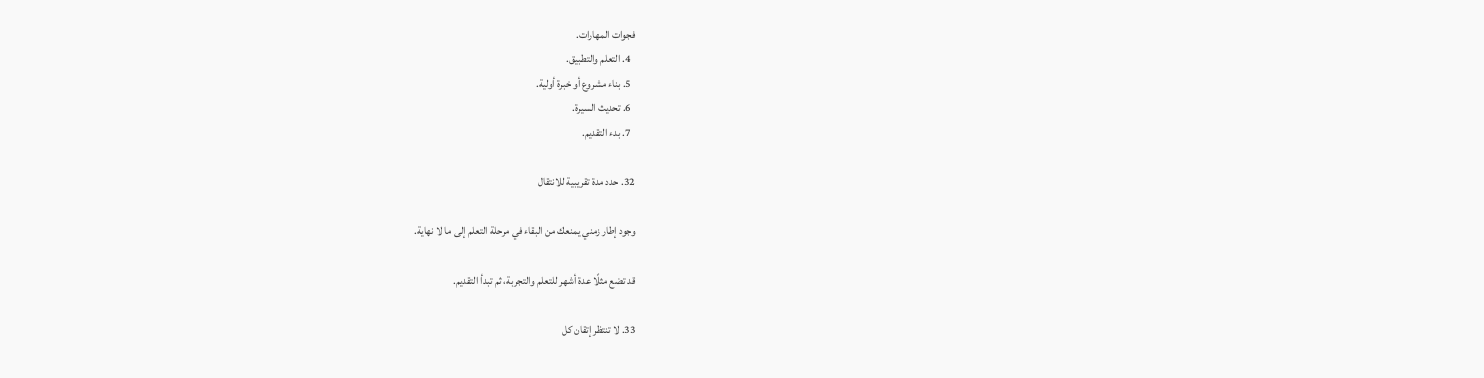فجوات المهارات.
  4. التعلم والتطبيق.
  5. بناء مشروع أو خبرة أولية.
  6. تحديث السيرة.
  7. بدء التقديم.

32. حدد مدة تقريبية للانتقال

وجود إطار زمني يمنعك من البقاء في مرحلة التعلم إلى ما لا نهاية.

قد تضع مثلًا عدة أشهر للتعلم والتجربة، ثم تبدأ التقديم.

33. لا تنتظر إتقان كل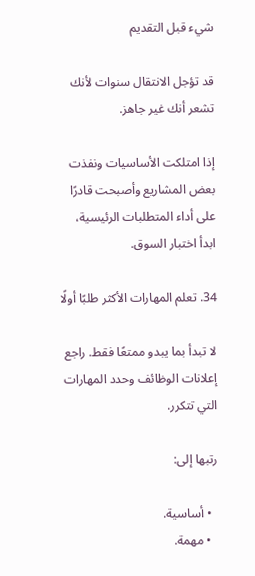شيء قبل التقديم

قد تؤجل الانتقال سنوات لأنك تشعر أنك غير جاهز.

إذا امتلكت الأساسيات ونفذت بعض المشاريع وأصبحت قادرًا على أداء المتطلبات الرئيسية، ابدأ اختبار السوق.

34. تعلم المهارات الأكثر طلبًا أولًا

لا تبدأ بما يبدو ممتعًا فقط. راجع إعلانات الوظائف وحدد المهارات التي تتكرر.

رتبها إلى:

  • أساسية.
  • مهمة.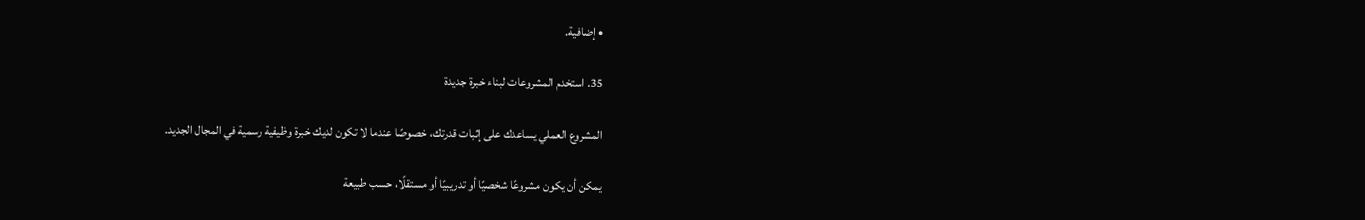• إضافية.

35. استخدم المشروعات لبناء خبرة جديدة

المشروع العملي يساعدك على إثبات قدرتك، خصوصًا عندما لا تكون لديك خبرة وظيفية رسمية في المجال الجديد.

يمكن أن يكون مشروعًا شخصيًا أو تدريبيًا أو مستقلًا، حسب طبيعة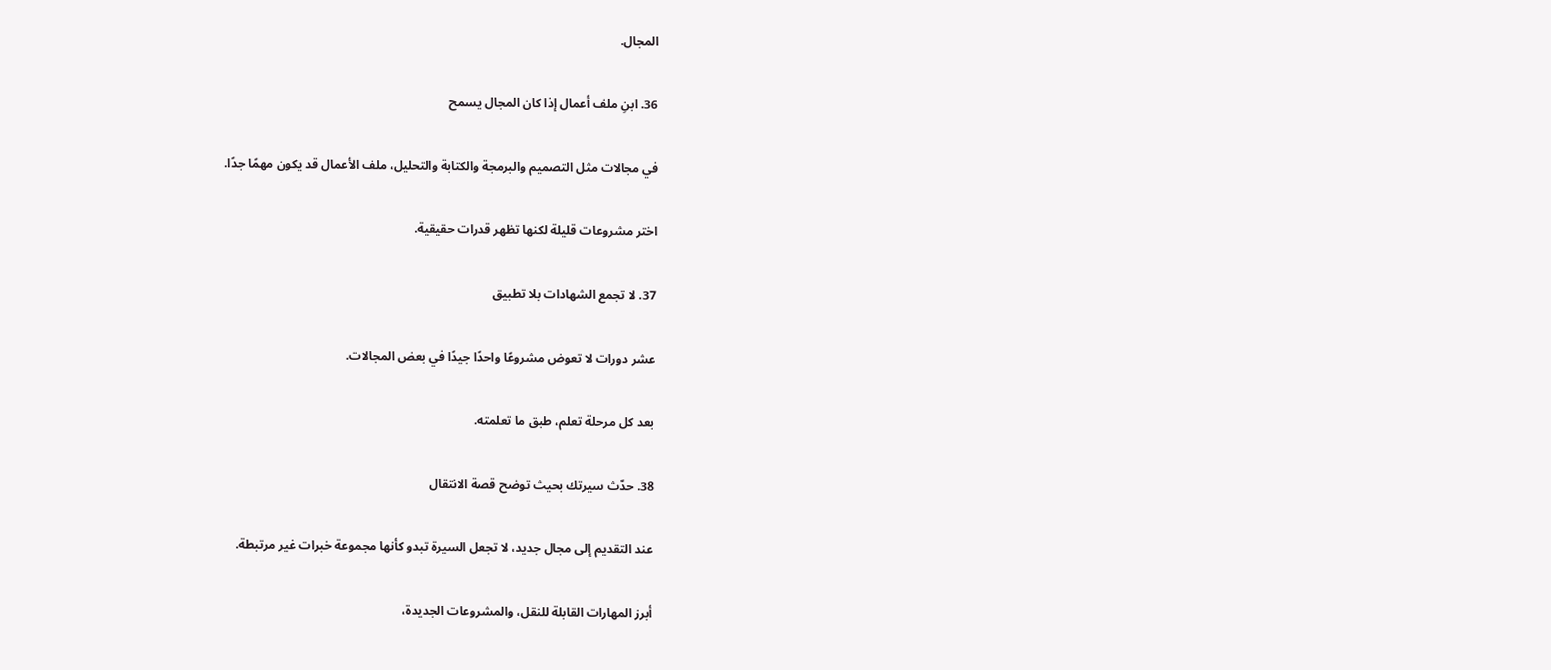المجال.

36. ابنِ ملف أعمال إذا كان المجال يسمح

في مجالات مثل التصميم والبرمجة والكتابة والتحليل، ملف الأعمال قد يكون مهمًا جدًا.

اختر مشروعات قليلة لكنها تظهر قدرات حقيقية.

37. لا تجمع الشهادات بلا تطبيق

عشر دورات لا تعوض مشروعًا واحدًا جيدًا في بعض المجالات.

بعد كل مرحلة تعلم، طبق ما تعلمته.

38. حدّث سيرتك بحيث توضح قصة الانتقال

عند التقديم إلى مجال جديد، لا تجعل السيرة تبدو كأنها مجموعة خبرات غير مرتبطة.

أبرز المهارات القابلة للنقل، والمشروعات الجديدة،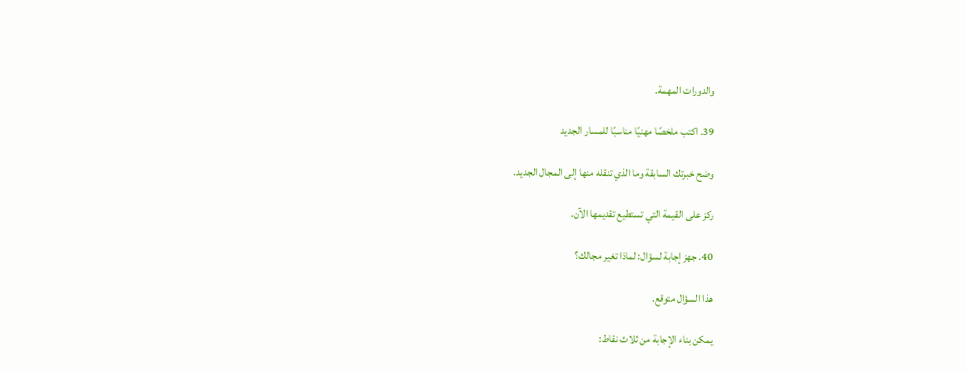والدورات المهمة.

39. اكتب ملخصًا مهنيًا مناسبًا للمسار الجديد

وضح خبرتك السابقة وما الذي تنقله منها إلى المجال الجديد.

ركز على القيمة التي تستطيع تقديمها الآن.

40. جهز إجابة لسؤال: لماذا تغير مجالك؟

هذا السؤال متوقع.

يمكن بناء الإجابة من ثلاث نقاط: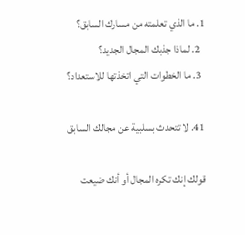1. ما الذي تعلمته من مسارك السابق؟
  2. لماذا جذبك المجال الجديد؟
  3. ما الخطوات التي اتخذتها للاستعداد؟

41. لا تتحدث بسلبية عن مجالك السابق

قولك إنك تكره المجال أو أنك ضيعت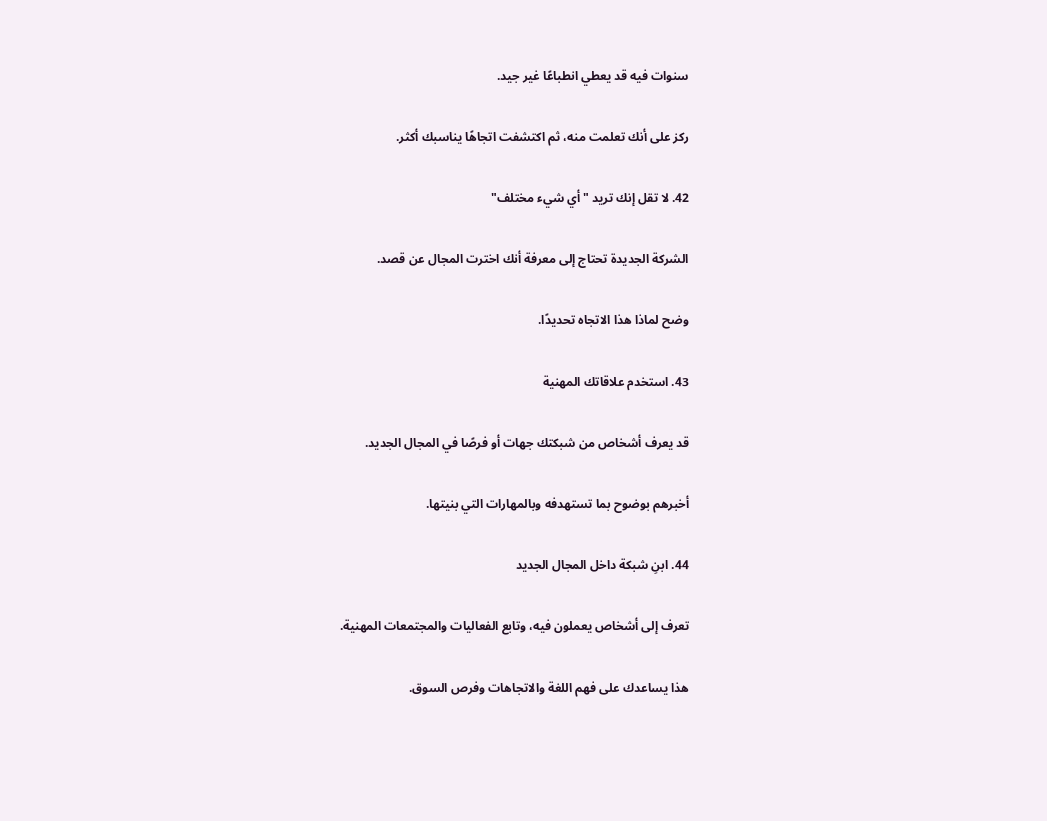سنوات فيه قد يعطي انطباعًا غير جيد.

ركز على أنك تعلمت منه، ثم اكتشفت اتجاهًا يناسبك أكثر.

42. لا تقل إنك تريد "أي شيء مختلف"

الشركة الجديدة تحتاج إلى معرفة أنك اخترت المجال عن قصد.

وضح لماذا هذا الاتجاه تحديدًا.

43. استخدم علاقاتك المهنية

قد يعرف أشخاص من شبكتك جهات أو فرصًا في المجال الجديد.

أخبرهم بوضوح بما تستهدفه وبالمهارات التي بنيتها.

44. ابنِ شبكة داخل المجال الجديد

تعرف إلى أشخاص يعملون فيه، وتابع الفعاليات والمجتمعات المهنية.

هذا يساعدك على فهم اللغة والاتجاهات وفرص السوق.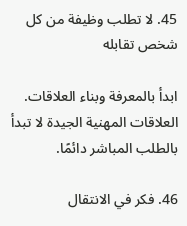45. لا تطلب وظيفة من كل شخص تقابله

ابدأ بالمعرفة وبناء العلاقات. العلاقات المهنية الجيدة لا تبدأ بالطلب المباشر دائمًا.

46. فكر في الانتقال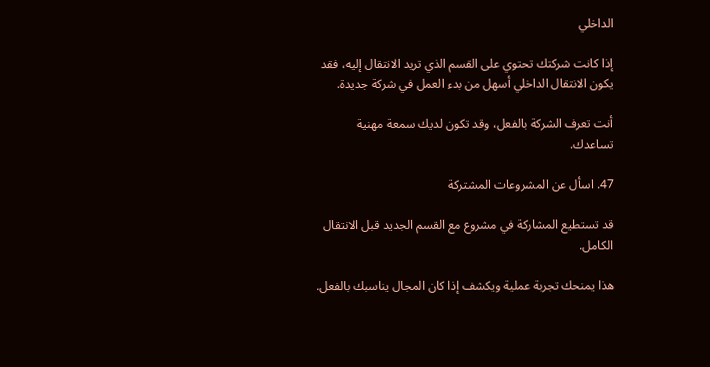الداخلي

إذا كانت شركتك تحتوي على القسم الذي تريد الانتقال إليه، فقد يكون الانتقال الداخلي أسهل من بدء العمل في شركة جديدة.

أنت تعرف الشركة بالفعل، وقد تكون لديك سمعة مهنية تساعدك.

47. اسأل عن المشروعات المشتركة

قد تستطيع المشاركة في مشروع مع القسم الجديد قبل الانتقال الكامل.

هذا يمنحك تجربة عملية ويكشف إذا كان المجال يناسبك بالفعل.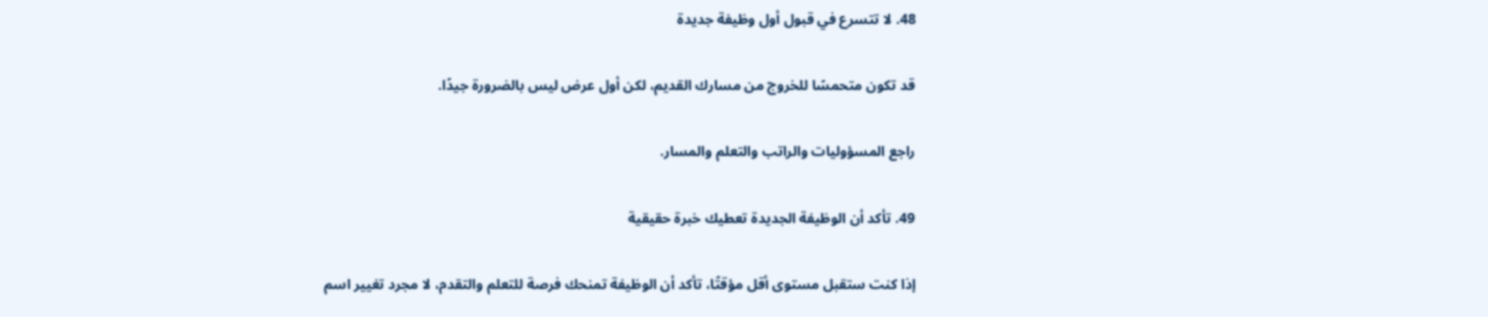48. لا تتسرع في قبول أول وظيفة جديدة

قد تكون متحمسًا للخروج من مسارك القديم، لكن أول عرض ليس بالضرورة جيدًا.

راجع المسؤوليات والراتب والتعلم والمسار.

49. تأكد أن الوظيفة الجديدة تعطيك خبرة حقيقية

إذا كنت ستقبل مستوى أقل مؤقتًا، تأكد أن الوظيفة تمنحك فرصة للتعلم والتقدم، لا مجرد تغيير اسم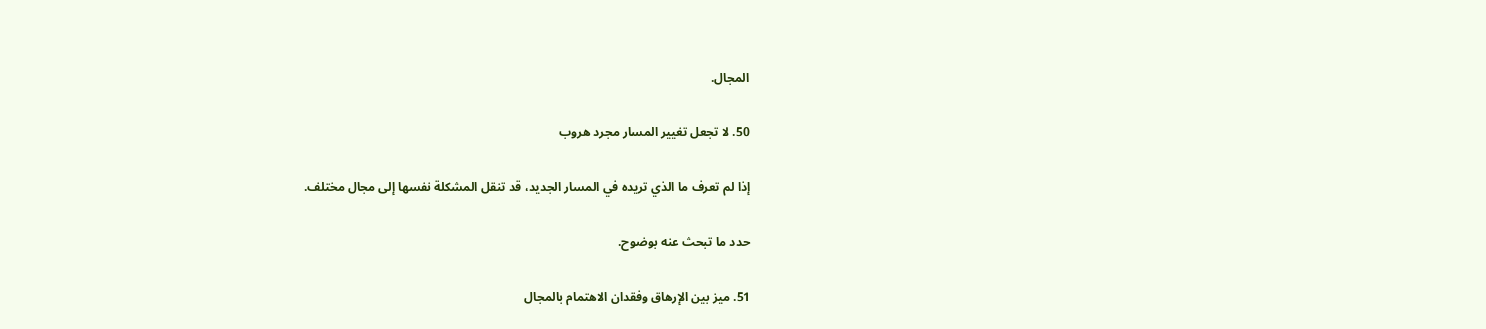المجال.

50. لا تجعل تغيير المسار مجرد هروب

إذا لم تعرف ما الذي تريده في المسار الجديد، قد تنقل المشكلة نفسها إلى مجال مختلف.

حدد ما تبحث عنه بوضوح.

51. ميز بين الإرهاق وفقدان الاهتمام بالمجال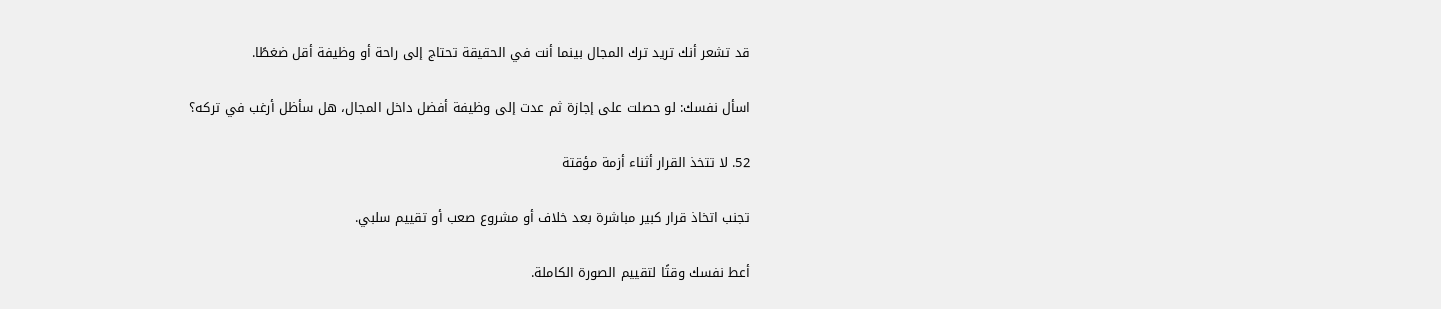قد تشعر أنك تريد ترك المجال بينما أنت في الحقيقة تحتاج إلى راحة أو وظيفة أقل ضغطًا.

اسأل نفسك: لو حصلت على إجازة ثم عدت إلى وظيفة أفضل داخل المجال، هل سأظل أرغب في تركه؟

52. لا تتخذ القرار أثناء أزمة مؤقتة

تجنب اتخاذ قرار كبير مباشرة بعد خلاف أو مشروع صعب أو تقييم سلبي.

أعط نفسك وقتًا لتقييم الصورة الكاملة.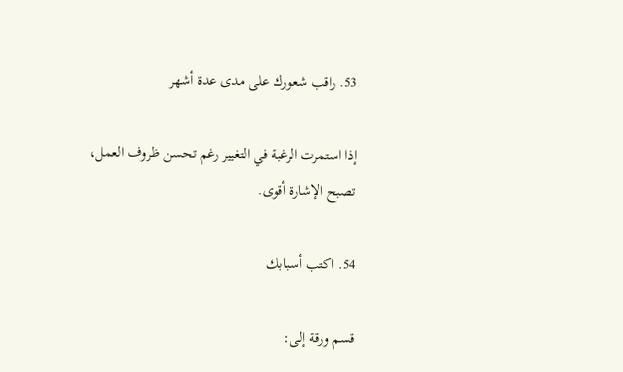53. راقب شعورك على مدى عدة أشهر

إذا استمرت الرغبة في التغيير رغم تحسن ظروف العمل، تصبح الإشارة أقوى.

54. اكتب أسبابك

قسم ورقة إلى: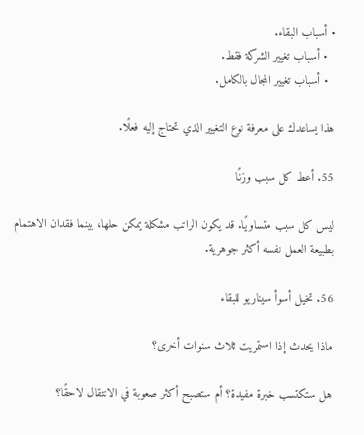• أسباب البقاء.
  • أسباب تغيير الشركة فقط.
  • أسباب تغيير المجال بالكامل.

هذا يساعدك على معرفة نوع التغيير الذي تحتاج إليه فعلًا.

55. أعط كل سبب وزنًا

ليس كل سبب متساويًا. قد يكون الراتب مشكلة يمكن حلها، بينما فقدان الاهتمام بطبيعة العمل نفسه أكثر جوهرية.

56. تخيل أسوأ سيناريو للبقاء

ماذا يحدث إذا استمريت ثلاث سنوات أخرى؟

هل ستكتسب خبرة مفيدة؟ أم ستصبح أكثر صعوبة في الانتقال لاحقًا؟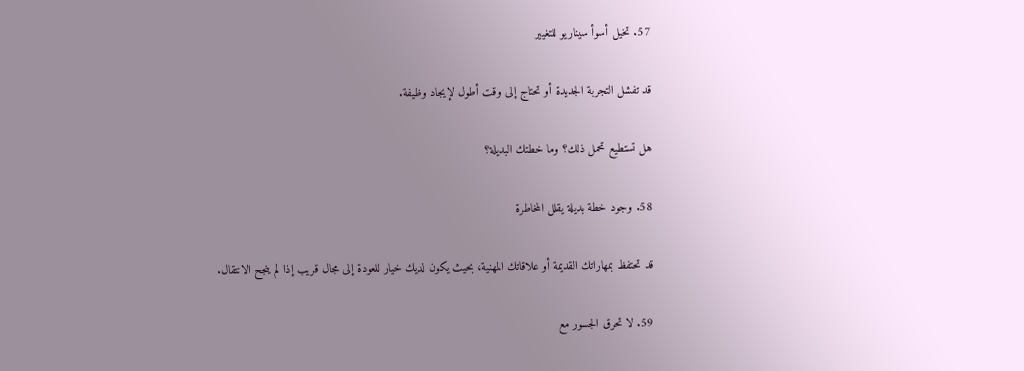57. تخيل أسوأ سيناريو للتغيير

قد تفشل التجربة الجديدة أو تحتاج إلى وقت أطول لإيجاد وظيفة.

هل تستطيع تحمل ذلك؟ وما خطتك البديلة؟

58. وجود خطة بديلة يقلل المخاطرة

قد تحتفظ بمهاراتك القديمة أو علاقاتك المهنية، بحيث يكون لديك خيار للعودة إلى مجال قريب إذا لم ينجح الانتقال.

59. لا تحرق الجسور مع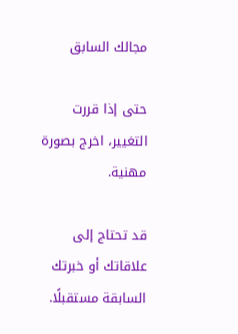مجالك السابق

حتى إذا قررت التغيير، اخرج بصورة مهنية.

قد تحتاج إلى علاقاتك أو خبرتك السابقة مستقبلًا.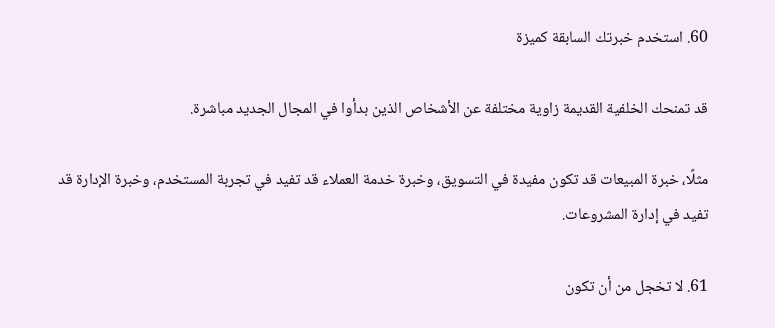60. استخدم خبرتك السابقة كميزة

قد تمنحك الخلفية القديمة زاوية مختلفة عن الأشخاص الذين بدأوا في المجال الجديد مباشرة.

مثلًا، خبرة المبيعات قد تكون مفيدة في التسويق، وخبرة خدمة العملاء قد تفيد في تجربة المستخدم، وخبرة الإدارة قد تفيد في إدارة المشروعات.

61. لا تخجل من أن تكون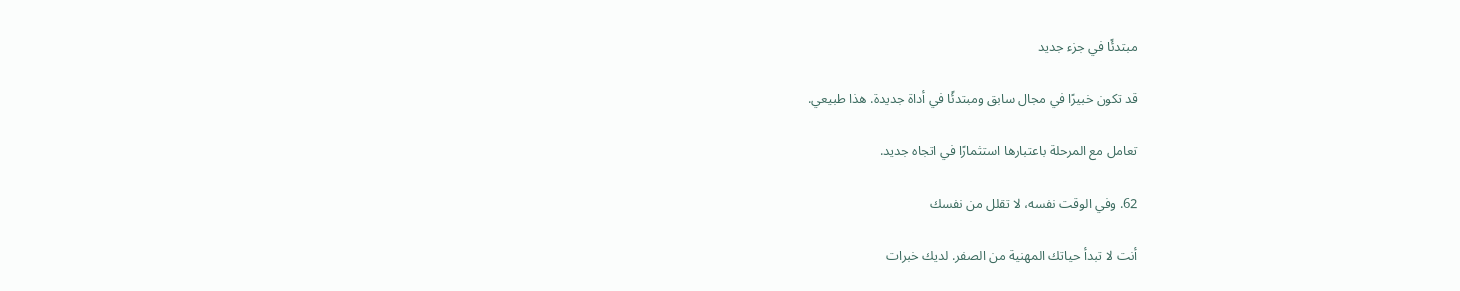مبتدئًا في جزء جديد

قد تكون خبيرًا في مجال سابق ومبتدئًا في أداة جديدة. هذا طبيعي.

تعامل مع المرحلة باعتبارها استثمارًا في اتجاه جديد.

62. وفي الوقت نفسه، لا تقلل من نفسك

أنت لا تبدأ حياتك المهنية من الصفر. لديك خبرات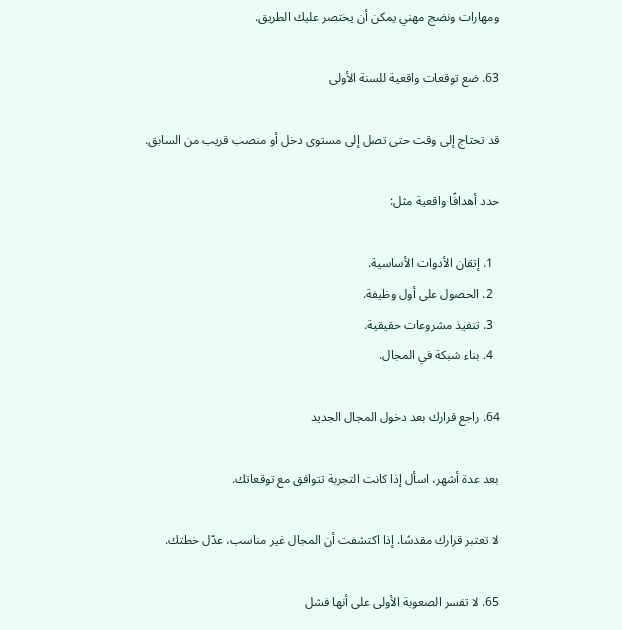ومهارات ونضج مهني يمكن أن يختصر عليك الطريق.

63. ضع توقعات واقعية للسنة الأولى

قد تحتاج إلى وقت حتى تصل إلى مستوى دخل أو منصب قريب من السابق.

حدد أهدافًا واقعية مثل:

  1. إتقان الأدوات الأساسية.
  2. الحصول على أول وظيفة.
  3. تنفيذ مشروعات حقيقية.
  4. بناء شبكة في المجال.

64. راجع قرارك بعد دخول المجال الجديد

بعد عدة أشهر، اسأل إذا كانت التجربة تتوافق مع توقعاتك.

لا تعتبر قرارك مقدسًا. إذا اكتشفت أن المجال غير مناسب، عدّل خطتك.

65. لا تفسر الصعوبة الأولى على أنها فشل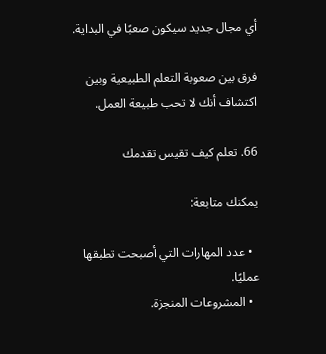أي مجال جديد سيكون صعبًا في البداية.

فرق بين صعوبة التعلم الطبيعية وبين اكتشاف أنك لا تحب طبيعة العمل.

66. تعلم كيف تقيس تقدمك

يمكنك متابعة:

  • عدد المهارات التي أصبحت تطبقها عمليًا.
  • المشروعات المنجزة.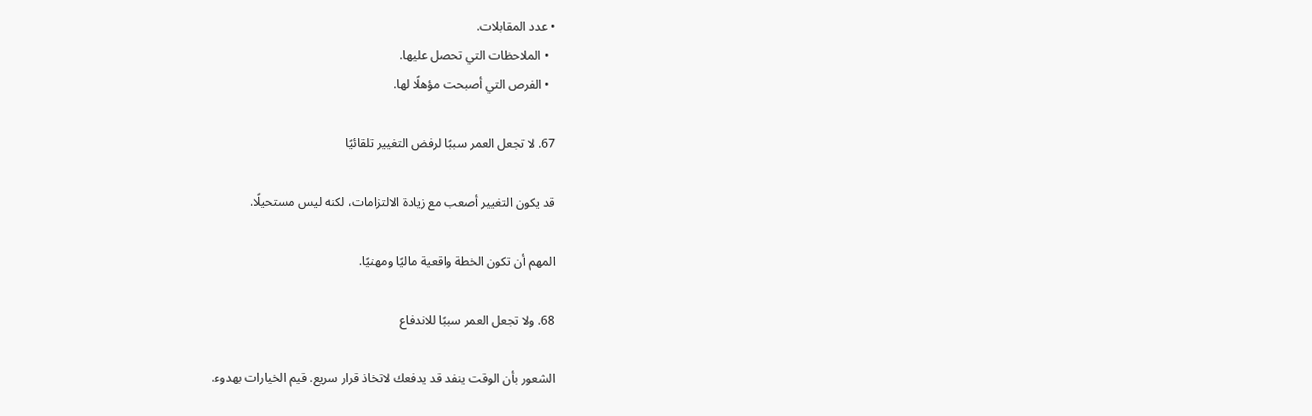• عدد المقابلات.
  • الملاحظات التي تحصل عليها.
  • الفرص التي أصبحت مؤهلًا لها.

67. لا تجعل العمر سببًا لرفض التغيير تلقائيًا

قد يكون التغيير أصعب مع زيادة الالتزامات، لكنه ليس مستحيلًا.

المهم أن تكون الخطة واقعية ماليًا ومهنيًا.

68. ولا تجعل العمر سببًا للاندفاع

الشعور بأن الوقت ينفد قد يدفعك لاتخاذ قرار سريع. قيم الخيارات بهدوء.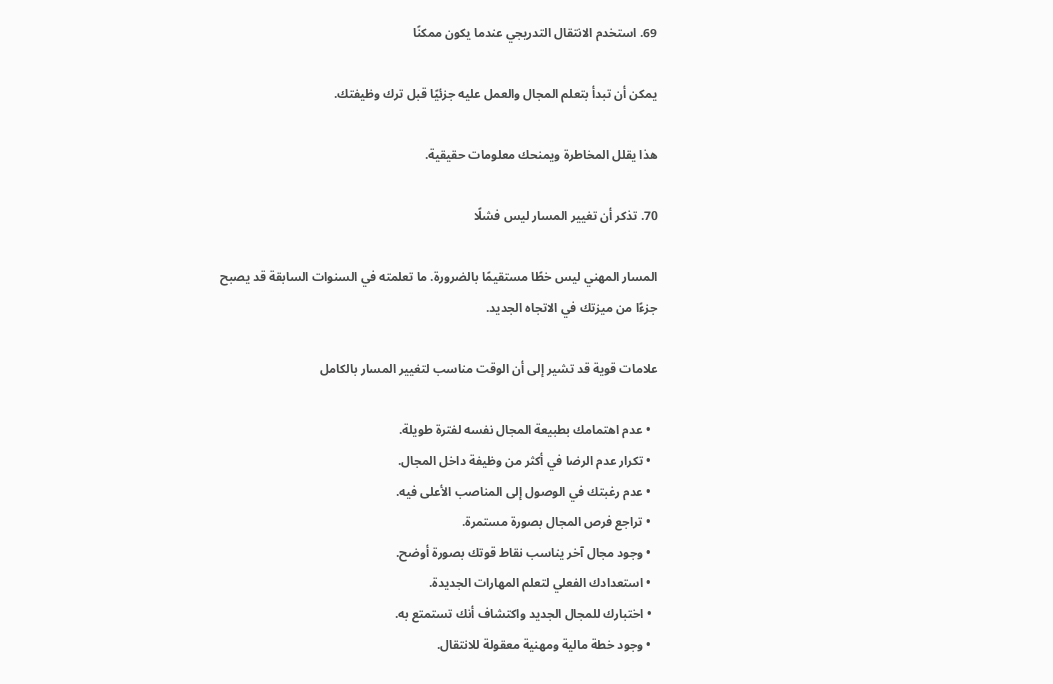69. استخدم الانتقال التدريجي عندما يكون ممكنًا

يمكن أن تبدأ بتعلم المجال والعمل عليه جزئيًا قبل ترك وظيفتك.

هذا يقلل المخاطرة ويمنحك معلومات حقيقية.

70. تذكر أن تغيير المسار ليس فشلًا

المسار المهني ليس خطًا مستقيمًا بالضرورة. ما تعلمته في السنوات السابقة قد يصبح جزءًا من ميزتك في الاتجاه الجديد.

علامات قوية قد تشير إلى أن الوقت مناسب لتغيير المسار بالكامل

  • عدم اهتمامك بطبيعة المجال نفسه لفترة طويلة.
  • تكرار عدم الرضا في أكثر من وظيفة داخل المجال.
  • عدم رغبتك في الوصول إلى المناصب الأعلى فيه.
  • تراجع فرص المجال بصورة مستمرة.
  • وجود مجال آخر يناسب نقاط قوتك بصورة أوضح.
  • استعدادك الفعلي لتعلم المهارات الجديدة.
  • اختبارك للمجال الجديد واكتشاف أنك تستمتع به.
  • وجود خطة مالية ومهنية معقولة للانتقال.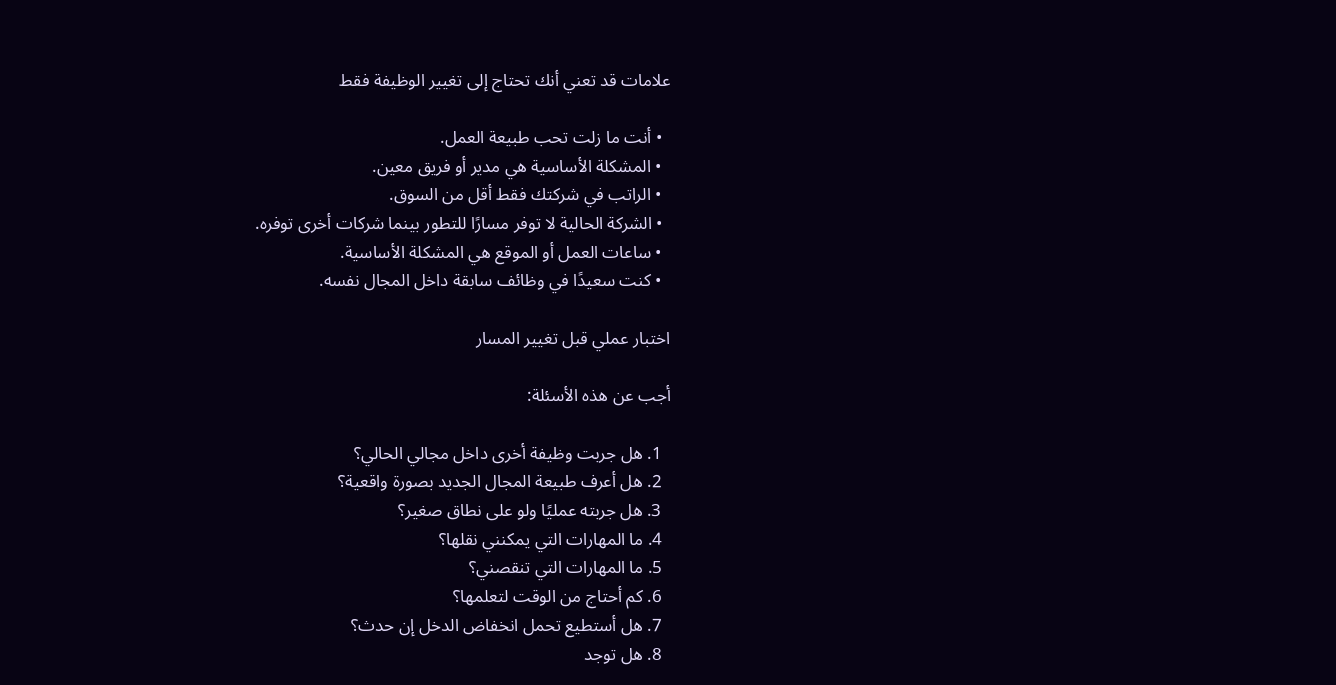علامات قد تعني أنك تحتاج إلى تغيير الوظيفة فقط

  • أنت ما زلت تحب طبيعة العمل.
  • المشكلة الأساسية هي مدير أو فريق معين.
  • الراتب في شركتك فقط أقل من السوق.
  • الشركة الحالية لا توفر مسارًا للتطور بينما شركات أخرى توفره.
  • ساعات العمل أو الموقع هي المشكلة الأساسية.
  • كنت سعيدًا في وظائف سابقة داخل المجال نفسه.

اختبار عملي قبل تغيير المسار

أجب عن هذه الأسئلة:

  1. هل جربت وظيفة أخرى داخل مجالي الحالي؟
  2. هل أعرف طبيعة المجال الجديد بصورة واقعية؟
  3. هل جربته عمليًا ولو على نطاق صغير؟
  4. ما المهارات التي يمكنني نقلها؟
  5. ما المهارات التي تنقصني؟
  6. كم أحتاج من الوقت لتعلمها؟
  7. هل أستطيع تحمل انخفاض الدخل إن حدث؟
  8. هل توجد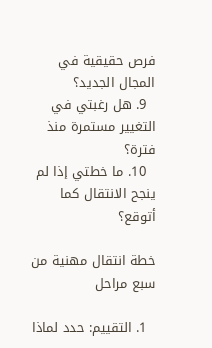فرص حقيقية في المجال الجديد؟
  9. هل رغبتي في التغيير مستمرة منذ فترة؟
  10. ما خطتي إذا لم ينجح الانتقال كما أتوقع؟

خطة انتقال مهنية من سبع مراحل

  1. التقييم: حدد لماذا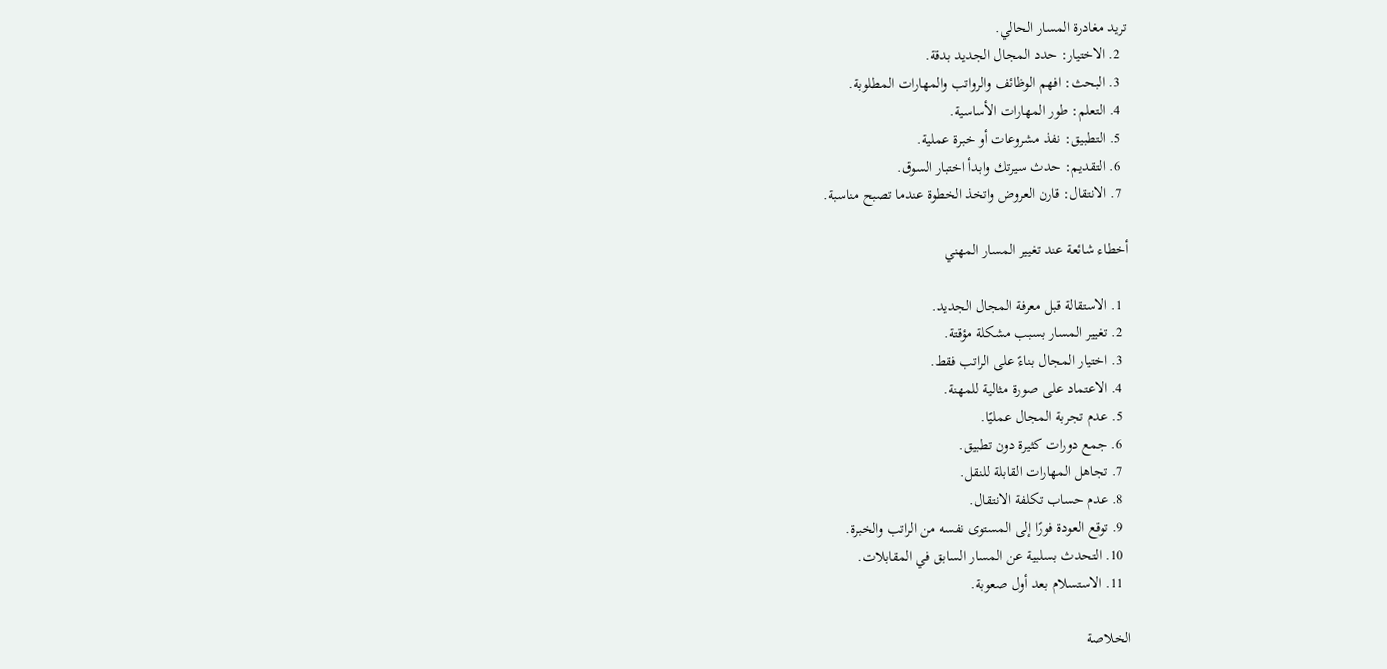تريد مغادرة المسار الحالي.
  2. الاختيار: حدد المجال الجديد بدقة.
  3. البحث: افهم الوظائف والرواتب والمهارات المطلوبة.
  4. التعلم: طور المهارات الأساسية.
  5. التطبيق: نفذ مشروعات أو خبرة عملية.
  6. التقديم: حدث سيرتك وابدأ اختبار السوق.
  7. الانتقال: قارن العروض واتخذ الخطوة عندما تصبح مناسبة.

أخطاء شائعة عند تغيير المسار المهني

  1. الاستقالة قبل معرفة المجال الجديد.
  2. تغيير المسار بسبب مشكلة مؤقتة.
  3. اختيار المجال بناءً على الراتب فقط.
  4. الاعتماد على صورة مثالية للمهنة.
  5. عدم تجربة المجال عمليًا.
  6. جمع دورات كثيرة دون تطبيق.
  7. تجاهل المهارات القابلة للنقل.
  8. عدم حساب تكلفة الانتقال.
  9. توقع العودة فورًا إلى المستوى نفسه من الراتب والخبرة.
  10. التحدث بسلبية عن المسار السابق في المقابلات.
  11. الاستسلام بعد أول صعوبة.

الخلاصة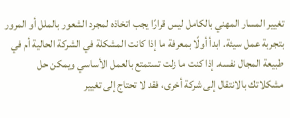تغيير المسار المهني بالكامل ليس قرارًا يجب اتخاذه لمجرد الشعور بالملل أو المرور بتجربة عمل سيئة. ابدأ أولًا بمعرفة ما إذا كانت المشكلة في الشركة الحالية أم في طبيعة المجال نفسه. إذا كنت ما زلت تستمتع بالعمل الأساسي ويمكن حل مشكلاتك بالانتقال إلى شركة أخرى، فقد لا تحتاج إلى تغيير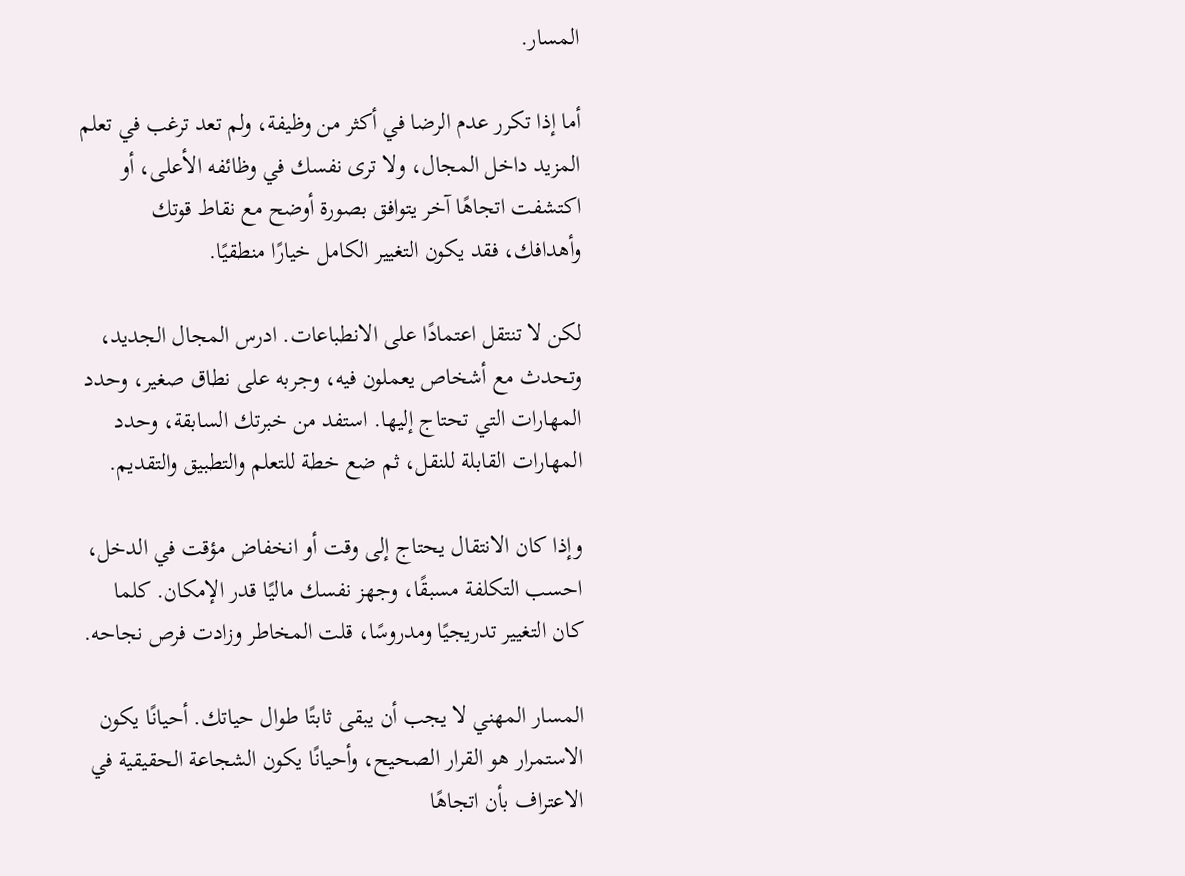المسار.

أما إذا تكرر عدم الرضا في أكثر من وظيفة، ولم تعد ترغب في تعلم المزيد داخل المجال، ولا ترى نفسك في وظائفه الأعلى، أو اكتشفت اتجاهًا آخر يتوافق بصورة أوضح مع نقاط قوتك وأهدافك، فقد يكون التغيير الكامل خيارًا منطقيًا.

لكن لا تنتقل اعتمادًا على الانطباعات. ادرس المجال الجديد، وتحدث مع أشخاص يعملون فيه، وجربه على نطاق صغير، وحدد المهارات التي تحتاج إليها. استفد من خبرتك السابقة، وحدد المهارات القابلة للنقل، ثم ضع خطة للتعلم والتطبيق والتقديم.

وإذا كان الانتقال يحتاج إلى وقت أو انخفاض مؤقت في الدخل، احسب التكلفة مسبقًا، وجهز نفسك ماليًا قدر الإمكان. كلما كان التغيير تدريجيًا ومدروسًا، قلت المخاطر وزادت فرص نجاحه.

المسار المهني لا يجب أن يبقى ثابتًا طوال حياتك. أحيانًا يكون الاستمرار هو القرار الصحيح، وأحيانًا يكون الشجاعة الحقيقية في الاعتراف بأن اتجاهًا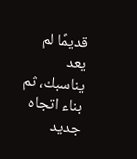قديمًا لم يعد يناسبك، ثم بناء اتجاه جديد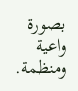بصورة واعية ومنظمة.